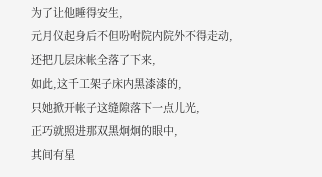为了让他睡得安生,
元月仪起身后不但吩咐院内院外不得走动,
还把几层床帐全落了下来,
如此,这千工架子床内黑漆漆的,
只她掀开帐子这缝隙落下一点儿光,
正巧就照进那双黑炯炯的眼中,
其间有星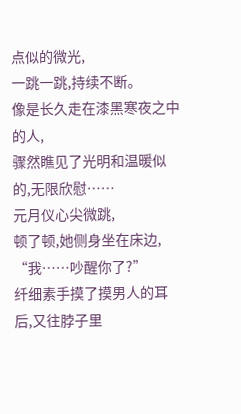点似的微光,
一跳一跳,持续不断。
像是长久走在漆黑寒夜之中的人,
骤然瞧见了光明和温暖似的,无限欣慰……
元月仪心尖微跳,
顿了顿,她侧身坐在床边,
“我……吵醒你了?”
纤细素手摸了摸男人的耳后,又往脖子里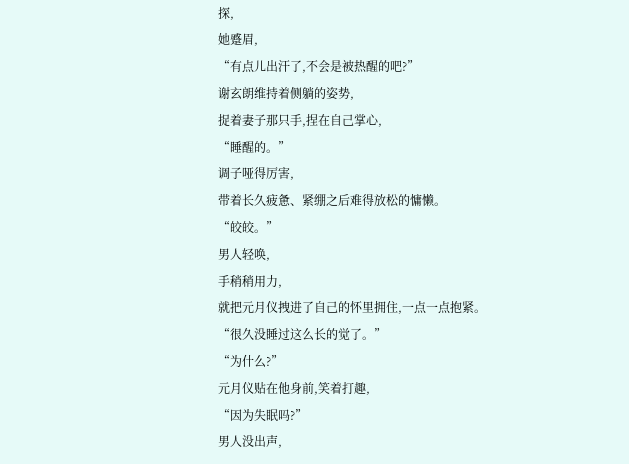探,
她蹙眉,
“有点儿出汗了,不会是被热醒的吧?”
谢玄朗维持着侧躺的姿势,
捉着妻子那只手,捏在自己掌心,
“睡醒的。”
调子哑得厉害,
带着长久疲惫、紧绷之后难得放松的慵懒。
“皎皎。”
男人轻唤,
手稍稍用力,
就把元月仪拽进了自己的怀里拥住,一点一点抱紧。
“很久没睡过这么长的觉了。”
“为什么?”
元月仪贴在他身前,笑着打趣,
“因为失眠吗?”
男人没出声,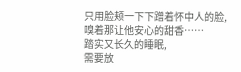只用脸颊一下下蹭着怀中人的脸,嗅着那让他安心的甜香……
踏实又长久的睡眠,
需要放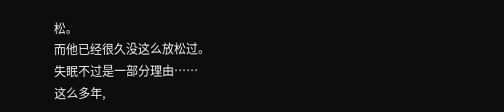松。
而他已经很久没这么放松过。
失眠不过是一部分理由……
这么多年,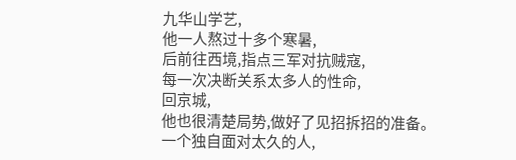九华山学艺,
他一人熬过十多个寒暑,
后前往西境,指点三军对抗贼寇,
每一次决断关系太多人的性命,
回京城,
他也很清楚局势,做好了见招拆招的准备。
一个独自面对太久的人,